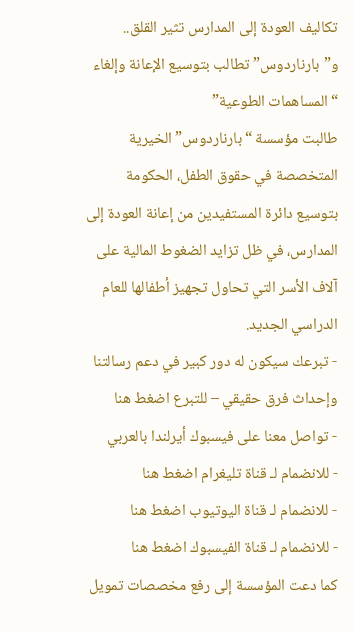تكاليف العودة إلى المدارس تثير القلق.. و”بارناردوس” تطالب بتوسيع الإعانة وإلغاء “المساهمات الطوعية”
طالبت مؤسسة “بارناردوس” الخيرية المتخصصة في حقوق الطفل، الحكومة بتوسيع دائرة المستفيدين من إعانة العودة إلى المدارس، في ظل تزايد الضغوط المالية على آلاف الأسر التي تحاول تجهيز أطفالها للعام الدراسي الجديد.
- تبرعك سيكون له دور كبير في دعم رسالتنا وإحداث فرق حقيقي – للتبرع اضغط هنا
- تواصل معنا على فيسبوك أيرلندا بالعربي
- للانضمام لـ قناة تليغرام اضغط هنا
- للانضمام لـ قناة اليوتيوب اضغط هنا
- للانضمام لـ قناة الفيسبوك اضغط هنا
كما دعت المؤسسة إلى رفع مخصصات تمويل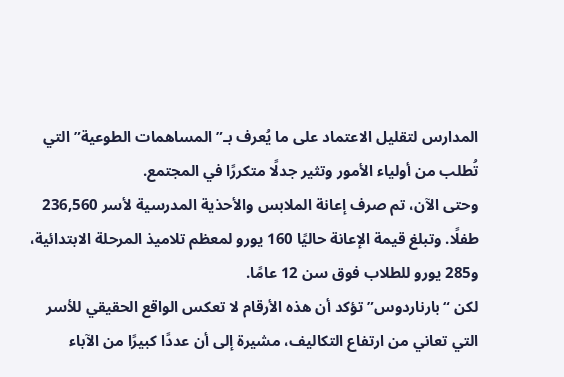المدارس لتقليل الاعتماد على ما يُعرف بـ”المساهمات الطوعية” التي تُطلب من أولياء الأمور وتثير جدلًا متكررًا في المجتمع.
وحتى الآن، تم صرف إعانة الملابس والأحذية المدرسية لأسر 236,560 طفلًا. وتبلغ قيمة الإعانة حاليًا 160 يورو لمعظم تلاميذ المرحلة الابتدائية، و285 يورو للطلاب فوق سن 12 عامًا.
لكن “بارناردوس” تؤكد أن هذه الأرقام لا تعكس الواقع الحقيقي للأسر التي تعاني من ارتفاع التكاليف، مشيرة إلى أن عددًا كبيرًا من الآباء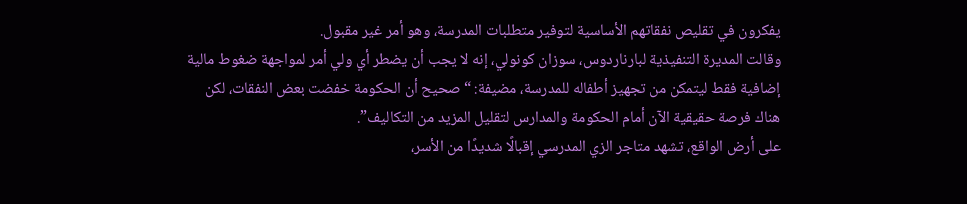يفكرون في تقليص نفقاتهم الأساسية لتوفير متطلبات المدرسة، وهو أمر غير مقبول.
وقالت المديرة التنفيذية لبارناردوس، سوزان كونولي، إنه لا يجب أن يضطر أي ولي أمر لمواجهة ضغوط مالية إضافية فقط ليتمكن من تجهيز أطفاله للمدرسة، مضيفة: “صحيح أن الحكومة خفضت بعض النفقات، لكن هناك فرصة حقيقية الآن أمام الحكومة والمدارس لتقليل المزيد من التكاليف”.
على أرض الواقع، تشهد متاجر الزي المدرسي إقبالًا شديدًا من الأسر،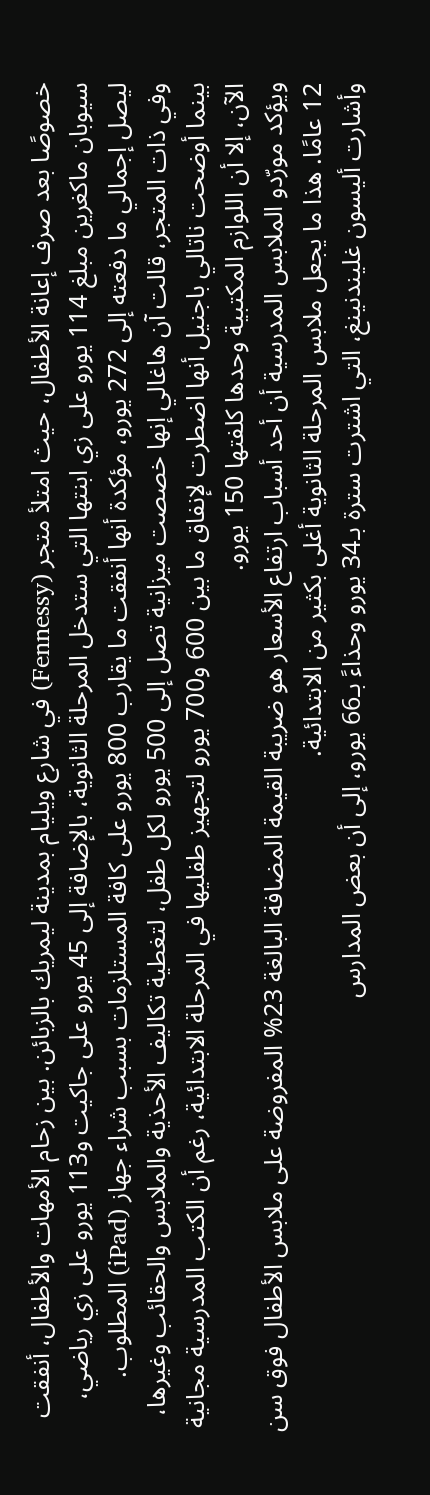خصوصًا بعد صرف إعانة الأطفال، حيث امتلأ متجر (Fennessy) في شارع ويليام بمدينة ليمريك بالزبائن. بين زحام الأمهات والأطفال، أنفقت سيوبان ماكغرين مبلغ 114 يورو على زي ابنتها التي ستدخل المرحلة الثانوية، بالإضافة إلى 45 يورو على جاكيت و113 يورو على زي رياضي، ليصل إجمالي ما دفعته إلى 272 يورو، مؤكدة أنها أنفقت ما يقارب 800 يورو على كافة المستلزمات بسبب شراء جهاز (iPad) المطلوب.
وفي ذات المتجر، قالت آن هاغالي إنها خصصت ميزانية تصل إلى 500 يورو لكل طفل، لتغطية تكاليف الأحذية والملابس والحقائب وغيرها، بينما أوضحت ناتالي باجنيل أنها اضطرت لإنفاق ما بين 600 و700 يورو لتجهيز طفليها في المرحلة الابتدائية، رغم أن الكتب المدرسية مجانية الآن، إلا أن اللوازم المكتبية وحدها كلفتها 150 يورو.
ويؤكد مورّدو الملابس المدرسية أن أحد أسباب ارتفاع الأسعار هو ضريبة القيمة المضافة البالغة 23% المفروضة على ملابس الأطفال فوق سن 12 عامًا. هذا ما يجعل ملابس المرحلة الثانوية أغلى بكثير من الابتدائية.
وأشارت أليسون غليندنينغ، التي اشترت سترة بـ34 يورو وحذاءً بـ66 يورو، إلى أن بعض المدارس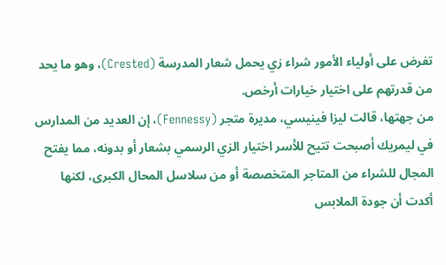تفرض على أولياء الأمور شراء زي يحمل شعار المدرسة (Crested)، وهو ما يحد من قدرتهم على اختيار خيارات أرخص.
من جهتها، قالت ليزا فينيسي، مديرة متجر (Fennessy)، إن العديد من المدارس في ليمريك أصبحت تتيح للأسر اختيار الزي الرسمي بشعار أو بدونه، مما يفتح المجال للشراء من المتاجر المتخصصة أو من سلاسل المحال الكبرى، لكنها أكدت أن جودة الملابس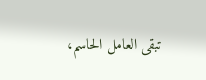تبقى العامل الحاسم،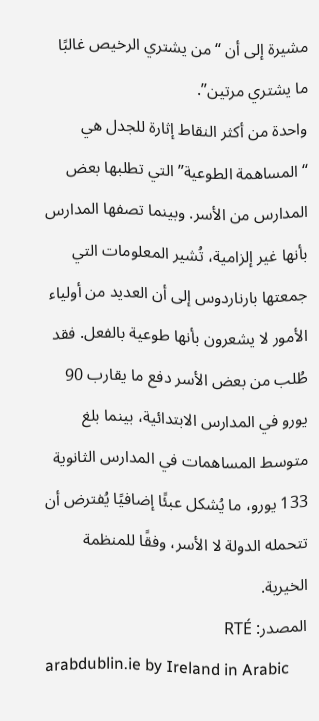مشيرة إلى أن “من يشتري الرخيص غالبًا ما يشتري مرتين”.
واحدة من أكثر النقاط إثارة للجدل هي “المساهمة الطوعية” التي تطلبها بعض المدارس من الأسر. وبينما تصفها المدارس بأنها غير إلزامية، تُشير المعلومات التي جمعتها بارناردوس إلى أن العديد من أولياء الأمور لا يشعرون بأنها طوعية بالفعل. فقد طُلب من بعض الأسر دفع ما يقارب 90 يورو في المدارس الابتدائية، بينما بلغ متوسط المساهمات في المدارس الثانوية 133 يورو، ما يُشكل عبئًا إضافيًا يُفترض أن تتحمله الدولة لا الأسر، وفقًا للمنظمة الخيرية.
المصدر: RTÉ
arabdublin.ie by Ireland in Arabic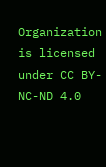Organization is licensed under CC BY-NC-ND 4.0